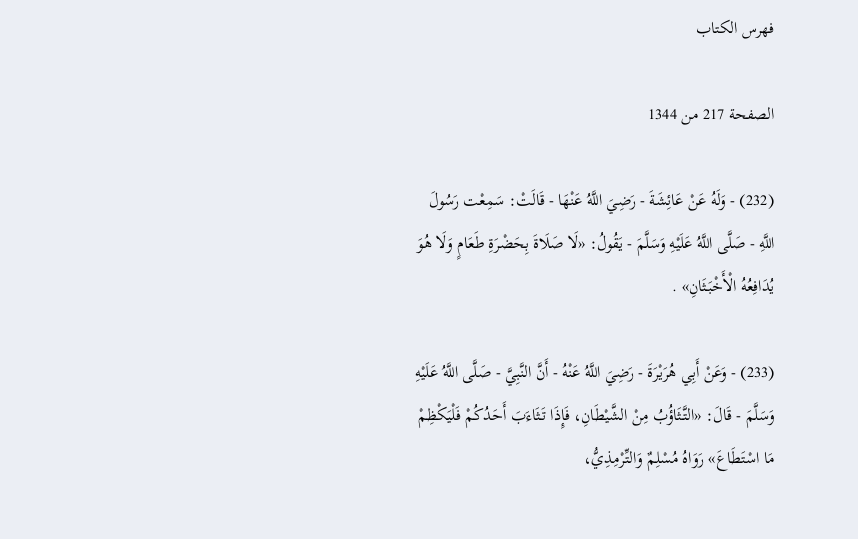فهرس الكتاب

الصفحة 217 من 1344

(232) - وَلَهُ عَنْ عَائِشَةَ - رَضِيَ اللَّهُ عَنْهَا - قَالَتْ: سَمِعْت رَسُولَ اللَّهِ - صَلَّى اللَّهُ عَلَيْهِ وَسَلَّمَ - يَقُولُ: «لَا صَلَاةَ بِحَضْرَةِ طَعَامٍ وَلَا هُوَ يُدَافِعُهُ الْأَخْبَثَانِ» .

(233) - وَعَنْ أَبِي هُرَيْرَةَ - رَضِيَ اللَّهُ عَنْهُ - أَنَّ النَّبِيَّ - صَلَّى اللَّهُ عَلَيْهِ وَسَلَّمَ - قَالَ: «التَّثَاؤُبُ مِنْ الشَّيْطَانِ، فَإِذَا تَثَاءَبَ أَحَدُكُمْ فَلْيَكْظِمْ مَا اسْتَطَاعَ» رَوَاهُ مُسْلِمٌ وَالتِّرْمِذِيُّ،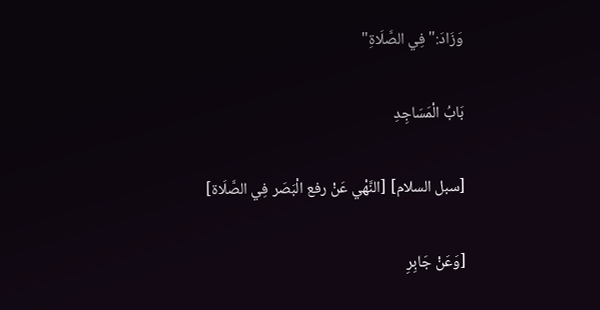وَزَادَ:"فِي الصَّلَاةِ"

بَابُ الْمَسَاجِدِ

[سبل السلام] [النَّهْي عَنْ رفع الْبَصَر فِي الصَّلَاة]

[وَعَنْ جَابِرِ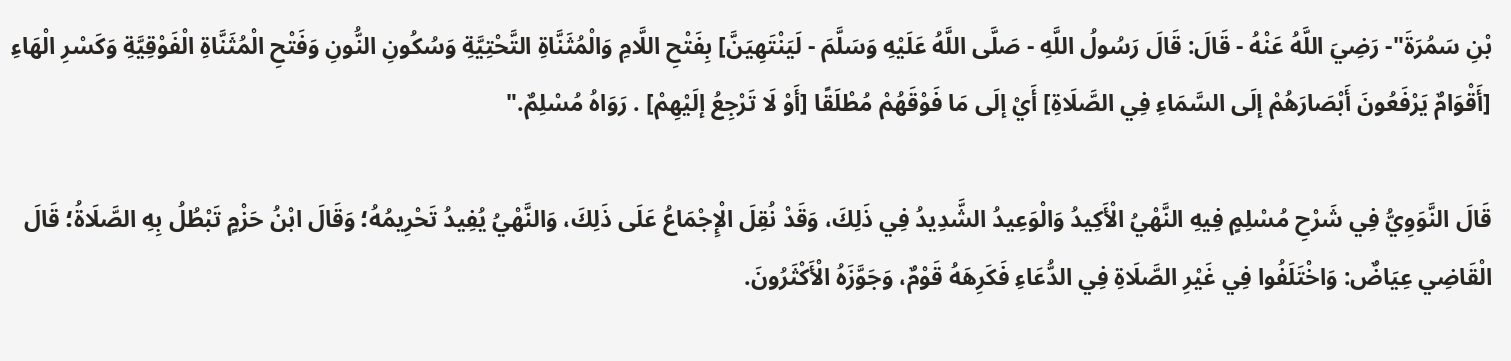بْنِ سَمُرَةَ"- رَضِيَ اللَّهُ عَنْهُ - قَالَ: قَالَ رَسُولُ اللَّهِ - صَلَّى اللَّهُ عَلَيْهِ وَسَلَّمَ - لَيَنْتَهِيَنَّ] بِفَتْحِ اللَّامِ وَالْمُثَنَّاةِ التَّحْتِيَّةِ وَسُكُونِ النُّونِ وَفَتْحِ الْمُثَنَّاةِ الْفَوْقِيَّةِ وَكَسْرِ الْهَاءِ [أَقْوَامٌ يَرْفَعُونَ أَبْصَارَهُمْ إلَى السَّمَاءِ فِي الصَّلَاةِ] أَيْ إلَى مَا فَوْقَهُمْ مُطْلَقًا [أَوْ لَا تَرْجِعُ إلَيْهِمْ] . رَوَاهُ مُسْلِمٌ."

قَالَ النَّوَوِيُّ فِي شَرْحِ مُسْلِمٍ فِيهِ النَّهْيُ الْأَكِيدُ وَالْوَعِيدُ الشَّدِيدُ فِي ذَلِكَ، وَقَدْ نُقِلَ الْإِجْمَاعُ عَلَى ذَلِكَ، وَالنَّهْيُ يُفِيدُ تَحْرِيمُهُ؛ وَقَالَ ابْنُ حَزْمٍ تَبْطُلُ بِهِ الصَّلَاةُ؛ قَالَ الْقَاضِي عِيَاضٌ: وَاخْتَلَفُوا فِي غَيْرِ الصَّلَاةِ فِي الدُّعَاءِ فَكَرِهَهُ قَوْمٌ، وَجَوَّزَهُ الْأَكْثَرُونَ.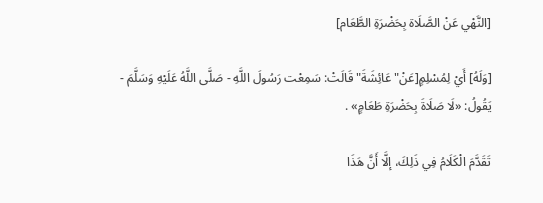[النَّهْي عَنْ الصَّلَاة بِحَضْرَةِ الطَّعَام]

[وَلَهُ] أَيْ لِمُسْلِمٍ[عَنْ"عَائِشَةَ"قَالَتْ: سَمِعْت رَسُولَ اللَّهِ - صَلَّى اللَّهُ عَلَيْهِ وَسَلَّمَ - يَقُولُ: «لَا صَلَاةَ بِحَضْرَةِ طَعَامٍ» .

تَقَدَّمَ الْكَلَامُ فِي ذَلِكَ، إلَّا أَنَّ هَذَا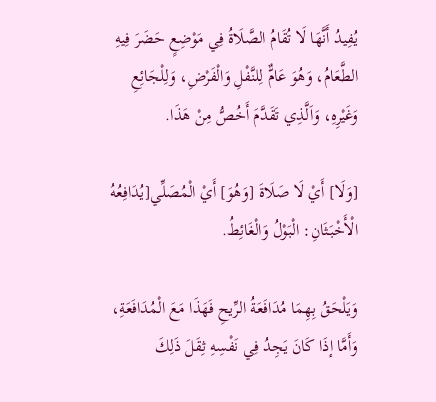يُفِيدُ أَنَّهَا لَا تُقَامُ الصَّلَاةُ فِي مَوْضِعٍ حَضَرَ فِيهِ الطَّعَامُ، وَهُوَ عَامٌّ لِلنَّفْلِ وَالْفَرْضِ، وَلِلْجَائِعِ وَغَيْرِهِ، وَاَلَّذِي تَقَدَّمَ أَخُصُّ مِنْ هَذَا.

[وَلَا] أَيْ لَا صَلَاةَ [وَهُوَ] أَيْ الْمُصَلِّي[يُدَافِعُهُ الْأَخْبَثَانِ: الْبَوْلُ وَالْغَائِطُ.

وَيَلْحَقُ بِهِمَا مُدَافَعَةُ الرِّيحِ فَهَذَا مَعَ الْمُدَافَعَةِ، وَأَمَّا إذَا كَانَ يَجِدُ فِي نَفْسِهِ ثِقَلَ ذَلِكَ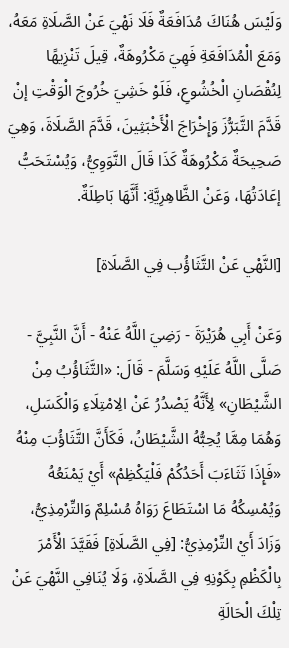وَلَيْسَ هُنَاكَ مُدَافَعَةٌ فَلَا نَهْيَ عَنْ الصَّلَاةِ مَعَهُ، وَمَعَ الْمُدَافَعَةِ فَهِيَ مَكْرُوهَةٌ، قِيلَ تَنْزِيهًا لِنُقْصَانِ الْخُشُوعِ، فَلَوْ خَشِيَ خُرُوجَ الْوَقْتِ إنْ قَدَّمَ التَّبَرُّزَ وَإِخْرَاجَ الْأَخْبَثِينَ، قَدَّمَ الصَّلَاةَ، وَهِيَ صَحِيحَةٌ مَكْرُوهَةٌ كَذَا قَالَ النَّوَوِيُّ، وَيُسْتَحَبُّ إعَادَتُهَا، وَعَنْ الظَّاهِرِيَّةِ: أَنَّهَا بَاطِلَةٌ.

[النَّهْي عَنْ التَّثَاؤُب فِي الصَّلَاة]

وَعَنْ أَبِي هُرَيْرَةَ - رَضِيَ اللَّهُ عَنْهُ - أَنَّ النَّبِيَّ - صَلَّى اللَّهُ عَلَيْهِ وَسَلَّمَ - قَالَ: «التَّثَاؤُبُ مِنْ الشَّيْطَانِ» لِأَنَّهُ يَصْدُرُ عَنْ الِامْتِلَاءِ وَالْكَسَلِ، وَهُمَا مِمَّا يُحِبُّهُ الشَّيْطَانُ، فَكَأَنَّ التَّثَاؤُبَ مِنْهُ «فَإِذَا تَثَاءَبَ أَحَدُكُمْ فَلْيَكْظِمْ» أَيْ يَمْنَعُهُ وَيُمْسِكُهُ مَا اسْتَطَاعَ رَوَاهُ مُسْلِمٌ وَالتِّرْمِذِيُّ، وَزَادَ أَيْ التِّرْمِذِيُّ: [فِي الصَّلَاةِ] فَقَيَّدَ الْأَمْرَ بِالْكَظْمِ بِكَوْنِهِ فِي الصَّلَاةِ، وَلَا يُنَافِي النَّهْيَ عَنْ تِلْكَ الْحَالَةِ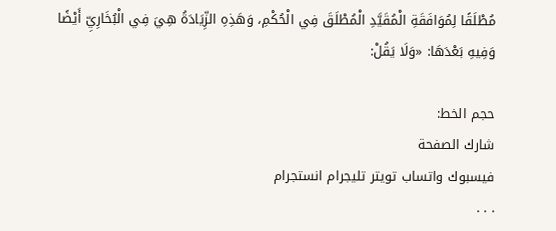مُطْلَقًا لِمُوَافَقَةِ الْمُقَيَّدِ الْمُطْلَقَ فِي الْحُكْمِ، وَهَذِهِ الزِّيَادَةُ هِيَ فِي الْبُخَارِيِّ أَيْضًا وَفِيهِ بَعْدَهَا: «وَلَا يَقُلْ:

حجم الخط:
شارك الصفحة
فيسبوك واتساب تويتر تليجرام انستجرام
. . .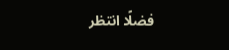فضلًا انتظر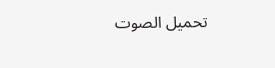تحميل الصوت